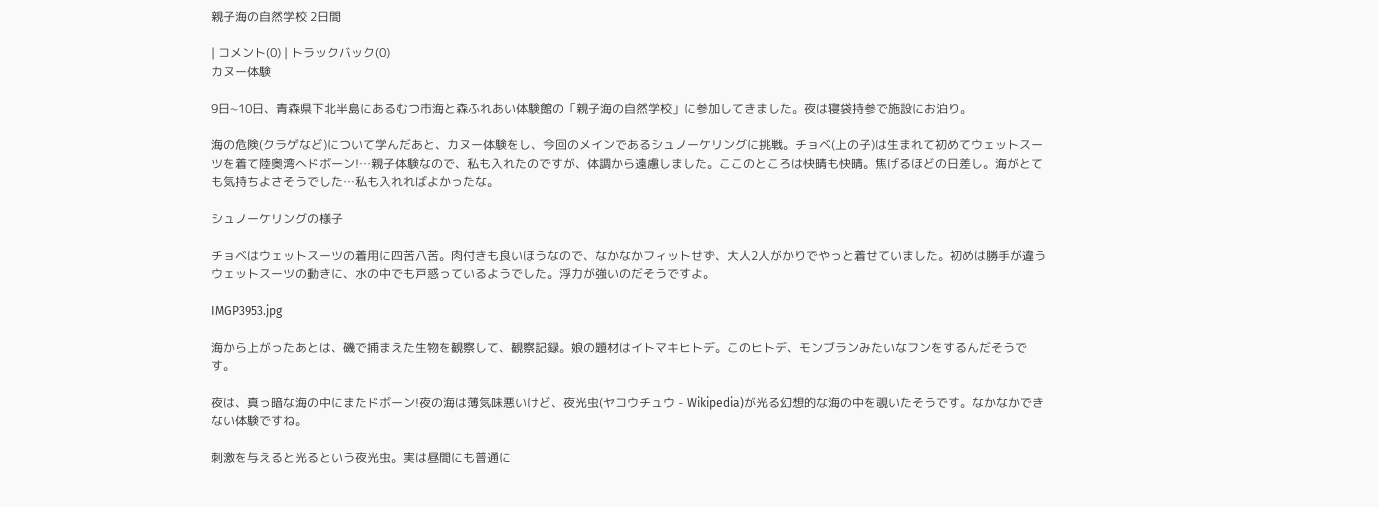親子海の自然学校 2日間

| コメント(0) | トラックバック(0)
カヌー体験

9日~10日、青森県下北半島にあるむつ市海と森ふれあい体験館の「親子海の自然学校」に参加してきました。夜は寝袋持参で施設にお泊り。

海の危険(クラゲなど)について学んだあと、カヌー体験をし、今回のメインであるシュノーケリングに挑戦。チョベ(上の子)は生まれて初めてウェットスーツを着て陸奥湾へドボーン!…親子体験なので、私も入れたのですが、体調から遠慮しました。ここのところは快晴も快晴。焦げるほどの日差し。海がとても気持ちよさそうでした…私も入れればよかったな。

シュノーケリングの様子

チョベはウェットスーツの着用に四苦八苦。肉付きも良いほうなので、なかなかフィットせず、大人2人がかりでやっと着せていました。初めは勝手が違うウェットスーツの動きに、水の中でも戸惑っているようでした。浮力が強いのだそうですよ。

IMGP3953.jpg

海から上がったあとは、磯で捕まえた生物を観察して、観察記録。娘の題材はイトマキヒトデ。このヒトデ、モンブランみたいなフンをするんだそうです。

夜は、真っ暗な海の中にまたドボーン!夜の海は薄気味悪いけど、夜光虫(ヤコウチュウ - Wikipedia)が光る幻想的な海の中を覗いたそうです。なかなかできない体験ですね。

刺激を与えると光るという夜光虫。実は昼間にも普通に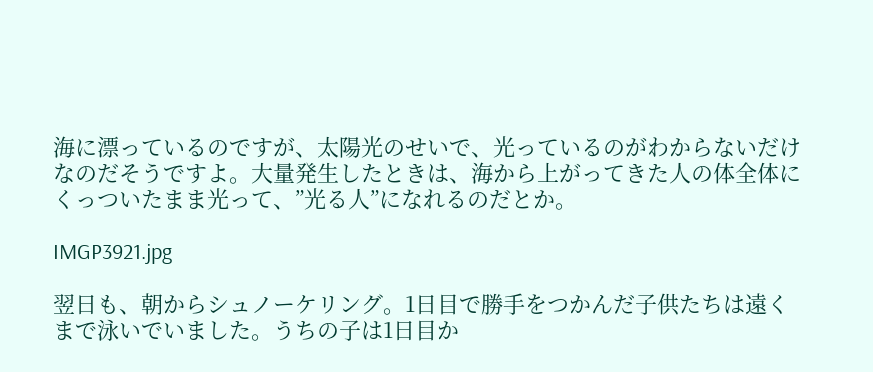海に漂っているのですが、太陽光のせいで、光っているのがわからないだけなのだそうですよ。大量発生したときは、海から上がってきた人の体全体にくっついたまま光って、”光る人”になれるのだとか。

IMGP3921.jpg

翌日も、朝からシュノーケリング。1日目で勝手をつかんだ子供たちは遠くまで泳いでいました。うちの子は1日目か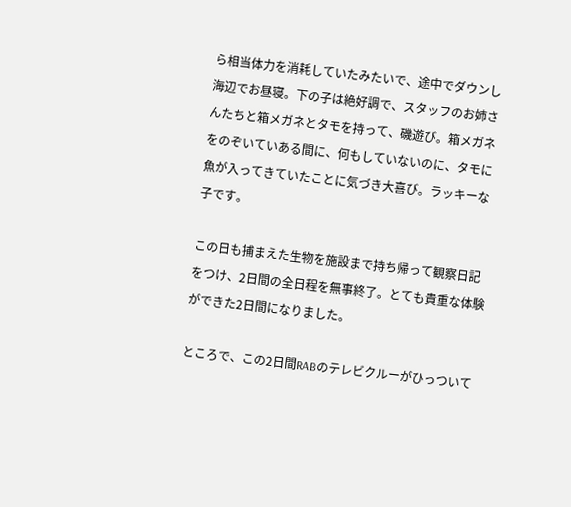ら相当体力を消耗していたみたいで、途中でダウンし海辺でお昼寝。下の子は絶好調で、スタッフのお姉さんたちと箱メガネとタモを持って、磯遊び。箱メガネをのぞいていある間に、何もしていないのに、タモに魚が入ってきていたことに気づき大喜び。ラッキーな子です。

この日も捕まえた生物を施設まで持ち帰って観察日記をつけ、2日間の全日程を無事終了。とても貴重な体験ができた2日間になりました。

ところで、この2日間RABのテレビクルーがひっついて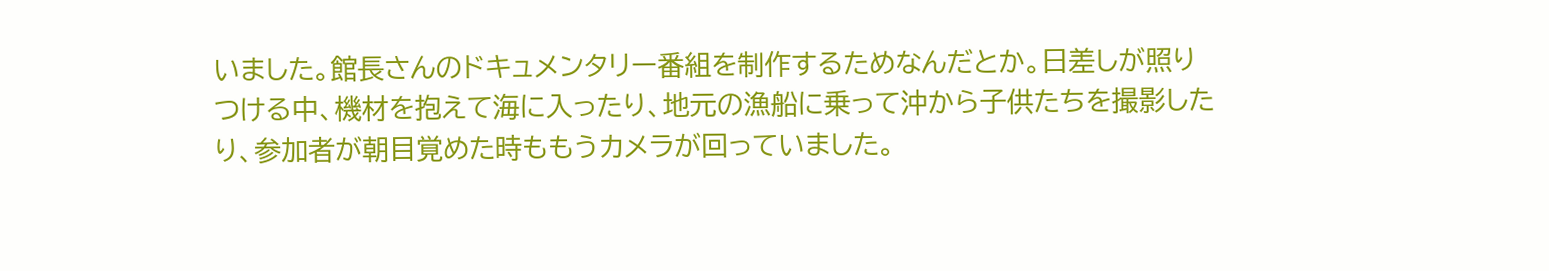いました。館長さんのドキュメンタリー番組を制作するためなんだとか。日差しが照りつける中、機材を抱えて海に入ったり、地元の漁船に乗って沖から子供たちを撮影したり、参加者が朝目覚めた時ももうカメラが回っていました。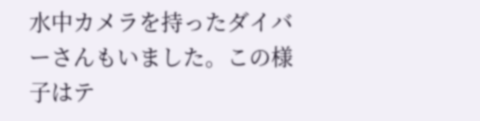水中カメラを持ったダイバーさんもいました。この様子はテ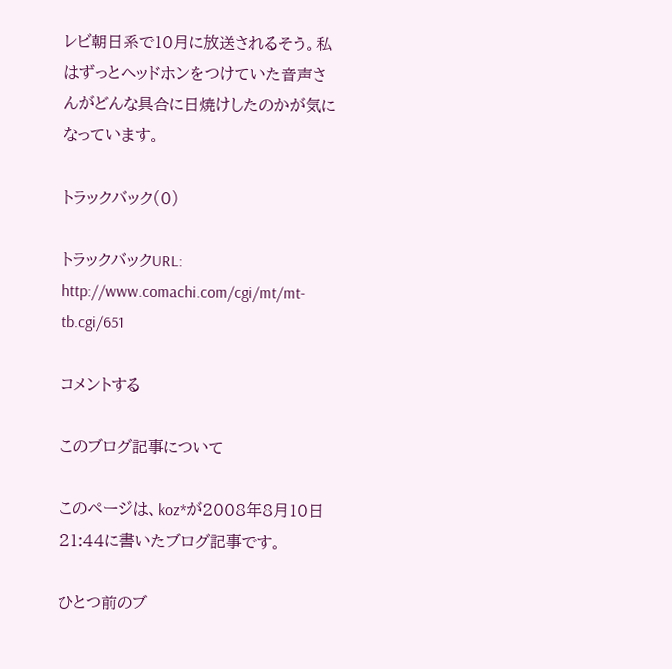レビ朝日系で10月に放送されるそう。私はずっとヘッドホンをつけていた音声さんがどんな具合に日焼けしたのかが気になっています。

トラックバック(0)

トラックバックURL: http://www.comachi.com/cgi/mt/mt-tb.cgi/651

コメントする

このブログ記事について

このページは、koz*が2008年8月10日 21:44に書いたブログ記事です。

ひとつ前のブ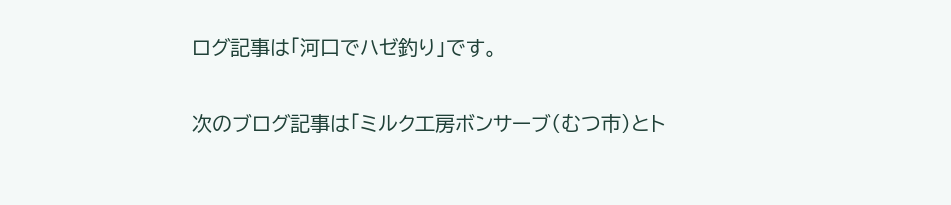ログ記事は「河口でハゼ釣り」です。

次のブログ記事は「ミルク工房ボンサーブ(むつ市)とト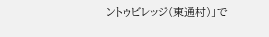ントゥビレッジ(東通村)」で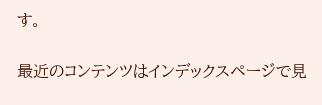す。

最近のコンテンツはインデックスページで見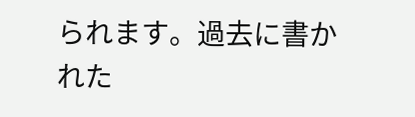られます。過去に書かれた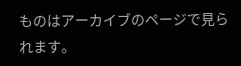ものはアーカイブのページで見られます。